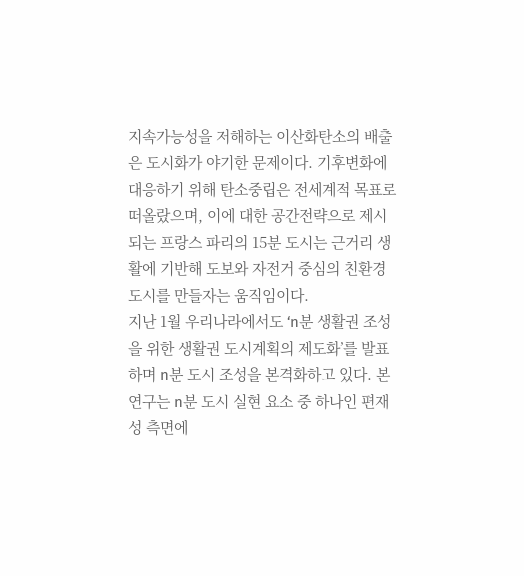지속가능성을 저해하는 이산화탄소의 배출은 도시화가 야기한 문제이다. 기후변화에 대응하기 위해 탄소중립은 전세계적 목표로 떠올랐으며, 이에 대한 공간전략으로 제시되는 프랑스 파리의 15분 도시는 근거리 생활에 기반해 도보와 자전거 중심의 친환경 도시를 만들자는 움직임이다.
지난 1월 우리나라에서도 ‘n분 생활권 조성을 위한 생활권 도시계획의 제도화’를 발표하며 n분 도시 조성을 본격화하고 있다. 본 연구는 n분 도시 실현 요소 중 하나인 편재성 측면에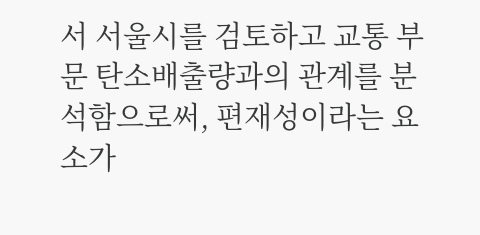서 서울시를 검토하고 교통 부문 탄소배출량과의 관계를 분석함으로써, 편재성이라는 요소가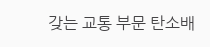갖는 교통 부문 탄소배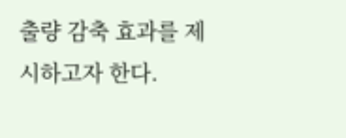출량 감축 효과를 제시하고자 한다.